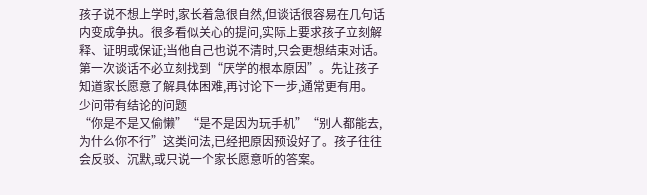孩子说不想上学时,家长着急很自然,但谈话很容易在几句话内变成争执。很多看似关心的提问,实际上要求孩子立刻解释、证明或保证;当他自己也说不清时,只会更想结束对话。
第一次谈话不必立刻找到“厌学的根本原因”。先让孩子知道家长愿意了解具体困难,再讨论下一步,通常更有用。
少问带有结论的问题
“你是不是又偷懒”“是不是因为玩手机”“别人都能去,为什么你不行”这类问法,已经把原因预设好了。孩子往往会反驳、沉默,或只说一个家长愿意听的答案。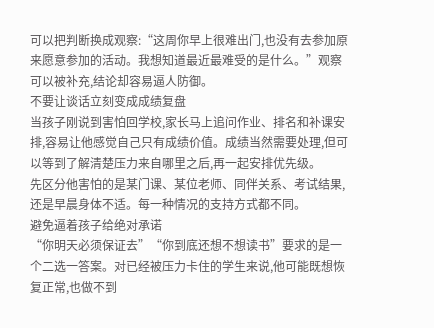可以把判断换成观察:“这周你早上很难出门,也没有去参加原来愿意参加的活动。我想知道最近最难受的是什么。”观察可以被补充,结论却容易逼人防御。
不要让谈话立刻变成成绩复盘
当孩子刚说到害怕回学校,家长马上追问作业、排名和补课安排,容易让他感觉自己只有成绩价值。成绩当然需要处理,但可以等到了解清楚压力来自哪里之后,再一起安排优先级。
先区分他害怕的是某门课、某位老师、同伴关系、考试结果,还是早晨身体不适。每一种情况的支持方式都不同。
避免逼着孩子给绝对承诺
“你明天必须保证去”“你到底还想不想读书”要求的是一个二选一答案。对已经被压力卡住的学生来说,他可能既想恢复正常,也做不到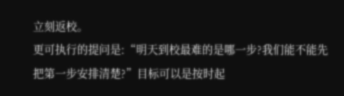立刻返校。
更可执行的提问是:“明天到校最难的是哪一步?我们能不能先把第一步安排清楚?”目标可以是按时起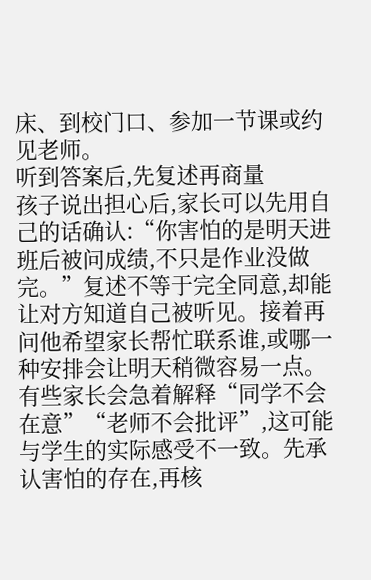床、到校门口、参加一节课或约见老师。
听到答案后,先复述再商量
孩子说出担心后,家长可以先用自己的话确认:“你害怕的是明天进班后被问成绩,不只是作业没做完。”复述不等于完全同意,却能让对方知道自己被听见。接着再问他希望家长帮忙联系谁,或哪一种安排会让明天稍微容易一点。
有些家长会急着解释“同学不会在意”“老师不会批评”,这可能与学生的实际感受不一致。先承认害怕的存在,再核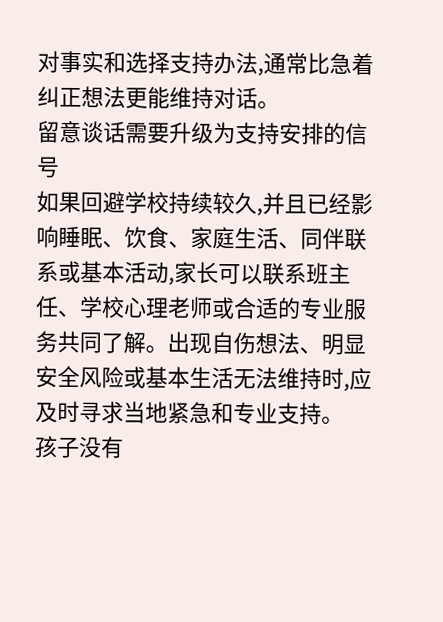对事实和选择支持办法,通常比急着纠正想法更能维持对话。
留意谈话需要升级为支持安排的信号
如果回避学校持续较久,并且已经影响睡眠、饮食、家庭生活、同伴联系或基本活动,家长可以联系班主任、学校心理老师或合适的专业服务共同了解。出现自伤想法、明显安全风险或基本生活无法维持时,应及时寻求当地紧急和专业支持。
孩子没有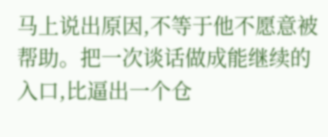马上说出原因,不等于他不愿意被帮助。把一次谈话做成能继续的入口,比逼出一个仓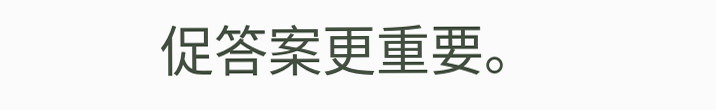促答案更重要。